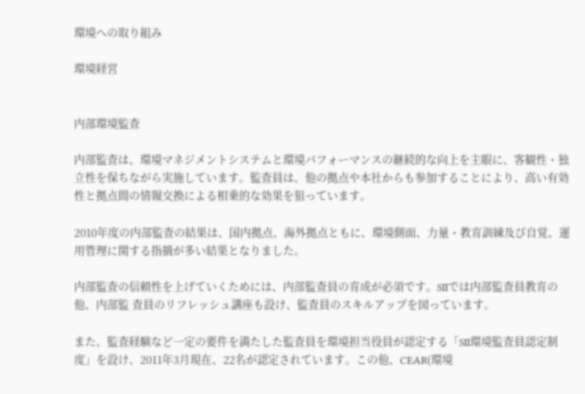環境への取り組み

環境経営


内部環境監査

内部監査は、環境マネジメントシステムと環境パフォーマンスの継続的な向上を主眼に、客観性・独立性を保ちながら実施しています。監査員は、他の拠点や本社からも参加することにより、高い有効性と拠点間の情報交換による相乗的な効果を狙っています。

2010年度の内部監査の結果は、国内拠点、海外拠点ともに、環境側面、力量・教育訓練及び自覚、運用管理に関する指摘が多い結果となりました。

内部監査の信頼性を上げていくためには、内部監査員の育成が必須です。SIIでは内部監査員教育の他、内部監 査員のリフレッシュ講座も設け、監査員のスキルアップを図っています。

また、監査経験など一定の要件を満たした監査員を環境担当役員が認定する「SII環境監査員認定制度」を設け、2011年3月現在、22名が認定されています。この他、CEAR(環境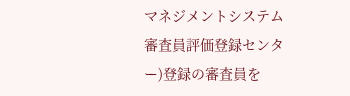マネジメントシステム審査員評価登録センター)登録の審査員を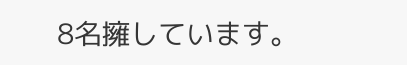8名擁しています。